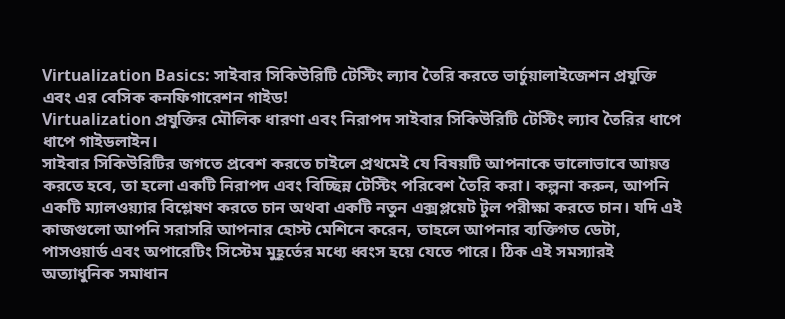Virtualization Basics: সাইবার সিকিউরিটি টেস্টিং ল্যাব তৈরি করতে ভার্চুয়ালাইজেশন প্রযুক্তি এবং এর বেসিক কনফিগারেশন গাইড!
Virtualization প্রযুক্তির মৌলিক ধারণা এবং নিরাপদ সাইবার সিকিউরিটি টেস্টিং ল্যাব তৈরির ধাপে ধাপে গাইডলাইন।
সাইবার সিকিউরিটির জগতে প্রবেশ করতে চাইলে প্রথমেই যে বিষয়টি আপনাকে ভালোভাবে আয়ত্ত করতে হবে, তা হলো একটি নিরাপদ এবং বিচ্ছিন্ন টেস্টিং পরিবেশ তৈরি করা। কল্পনা করুন, আপনি একটি ম্যালওয়্যার বিশ্লেষণ করতে চান অথবা একটি নতুন এক্সপ্লয়েট টুল পরীক্ষা করতে চান। যদি এই কাজগুলো আপনি সরাসরি আপনার হোস্ট মেশিনে করেন, তাহলে আপনার ব্যক্তিগত ডেটা, পাসওয়ার্ড এবং অপারেটিং সিস্টেম মুহূর্তের মধ্যে ধ্বংস হয়ে যেতে পারে। ঠিক এই সমস্যারই অত্যাধুনিক সমাধান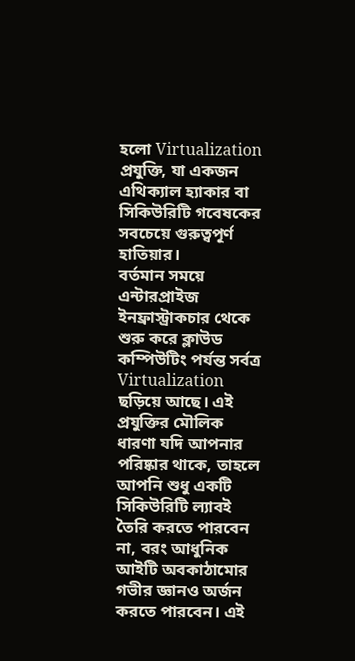হলো Virtualization প্রযুক্তি, যা একজন এথিক্যাল হ্যাকার বা সিকিউরিটি গবেষকের সবচেয়ে গুরুত্বপূর্ণ হাতিয়ার।
বর্তমান সময়ে এন্টারপ্রাইজ ইনফ্রাস্ট্রাকচার থেকে শুরু করে ক্লাউড কম্পিউটিং পর্যন্ত সর্বত্র Virtualization ছড়িয়ে আছে। এই প্রযুক্তির মৌলিক ধারণা যদি আপনার পরিষ্কার থাকে, তাহলে আপনি শুধু একটি সিকিউরিটি ল্যাবই তৈরি করতে পারবেন না, বরং আধুনিক আইটি অবকাঠামোর গভীর জ্ঞানও অর্জন করতে পারবেন। এই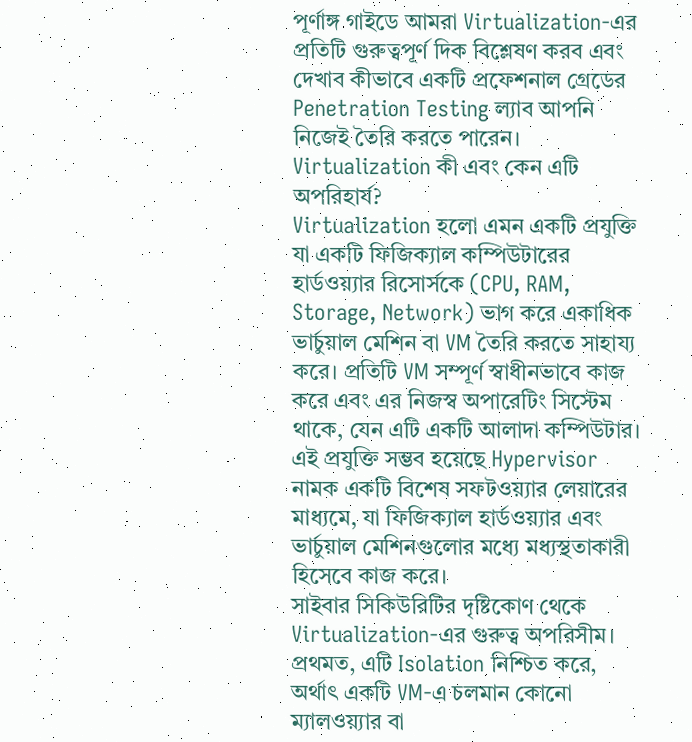পূর্ণাঙ্গ গাইডে আমরা Virtualization-এর প্রতিটি গুরুত্বপূর্ণ দিক বিশ্লেষণ করব এবং দেখাব কীভাবে একটি প্রফেশনাল গ্রেডের Penetration Testing ল্যাব আপনি নিজেই তৈরি করতে পারেন।
Virtualization কী এবং কেন এটি অপরিহার্য?
Virtualization হলো এমন একটি প্রযুক্তি যা একটি ফিজিক্যাল কম্পিউটারের হার্ডওয়্যার রিসোর্সকে (CPU, RAM, Storage, Network) ভাগ করে একাধিক ভার্চুয়াল মেশিন বা VM তৈরি করতে সাহায্য করে। প্রতিটি VM সম্পূর্ণ স্বাধীনভাবে কাজ করে এবং এর নিজস্ব অপারেটিং সিস্টেম থাকে, যেন এটি একটি আলাদা কম্পিউটার। এই প্রযুক্তি সম্ভব হয়েছে Hypervisor নামক একটি বিশেষ সফটওয়্যার লেয়ারের মাধ্যমে, যা ফিজিক্যাল হার্ডওয়্যার এবং ভার্চুয়াল মেশিনগুলোর মধ্যে মধ্যস্থতাকারী হিসেবে কাজ করে।
সাইবার সিকিউরিটির দৃষ্টিকোণ থেকে Virtualization-এর গুরুত্ব অপরিসীম। প্রথমত, এটি Isolation নিশ্চিত করে, অর্থাৎ একটি VM-এ চলমান কোনো ম্যালওয়্যার বা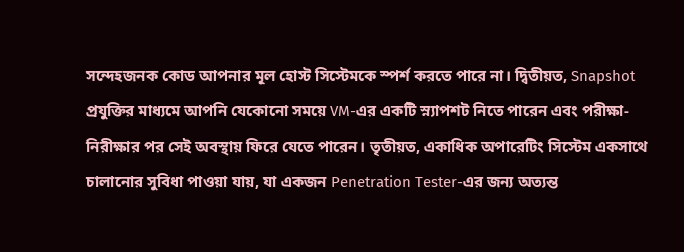সন্দেহজনক কোড আপনার মূল হোস্ট সিস্টেমকে স্পর্শ করতে পারে না। দ্বিতীয়ত, Snapshot প্রযুক্তির মাধ্যমে আপনি যেকোনো সময়ে VM-এর একটি স্ন্যাপশট নিতে পারেন এবং পরীক্ষা-নিরীক্ষার পর সেই অবস্থায় ফিরে যেতে পারেন। তৃতীয়ত, একাধিক অপারেটিং সিস্টেম একসাথে চালানোর সুবিধা পাওয়া যায়, যা একজন Penetration Tester-এর জন্য অত্যন্ত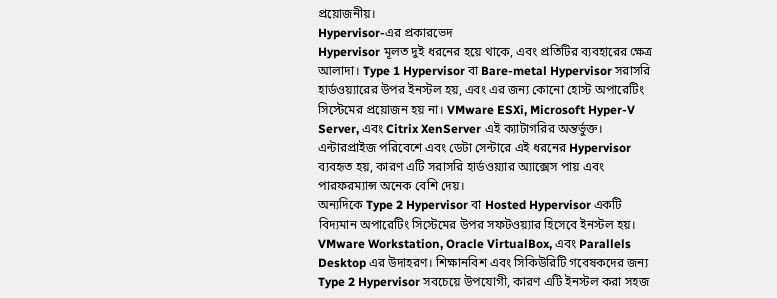প্রয়োজনীয়।
Hypervisor-এর প্রকারভেদ
Hypervisor মূলত দুই ধরনের হয়ে থাকে, এবং প্রতিটির ব্যবহারের ক্ষেত্র আলাদা। Type 1 Hypervisor বা Bare-metal Hypervisor সরাসরি হার্ডওয়্যারের উপর ইনস্টল হয়, এবং এর জন্য কোনো হোস্ট অপারেটিং সিস্টেমের প্রয়োজন হয় না। VMware ESXi, Microsoft Hyper-V Server, এবং Citrix XenServer এই ক্যাটাগরির অন্তর্ভুক্ত। এন্টারপ্রাইজ পরিবেশে এবং ডেটা সেন্টারে এই ধরনের Hypervisor ব্যবহৃত হয়, কারণ এটি সরাসরি হার্ডওয়্যার অ্যাক্সেস পায় এবং পারফরম্যান্স অনেক বেশি দেয়।
অন্যদিকে Type 2 Hypervisor বা Hosted Hypervisor একটি বিদ্যমান অপারেটিং সিস্টেমের উপর সফটওয়্যার হিসেবে ইনস্টল হয়। VMware Workstation, Oracle VirtualBox, এবং Parallels Desktop এর উদাহরণ। শিক্ষানবিশ এবং সিকিউরিটি গবেষকদের জন্য Type 2 Hypervisor সবচেয়ে উপযোগী, কারণ এটি ইনস্টল করা সহজ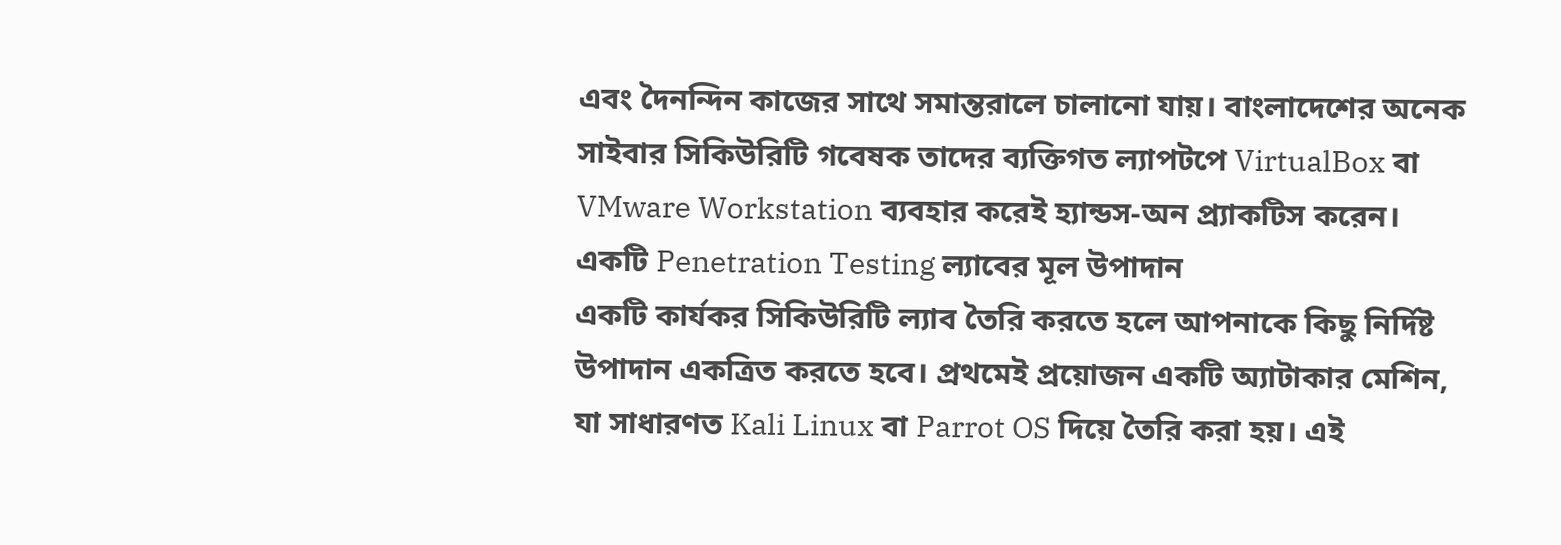এবং দৈনন্দিন কাজের সাথে সমান্তরালে চালানো যায়। বাংলাদেশের অনেক সাইবার সিকিউরিটি গবেষক তাদের ব্যক্তিগত ল্যাপটপে VirtualBox বা VMware Workstation ব্যবহার করেই হ্যান্ডস-অন প্র্যাকটিস করেন।
একটি Penetration Testing ল্যাবের মূল উপাদান
একটি কার্যকর সিকিউরিটি ল্যাব তৈরি করতে হলে আপনাকে কিছু নির্দিষ্ট উপাদান একত্রিত করতে হবে। প্রথমেই প্রয়োজন একটি অ্যাটাকার মেশিন, যা সাধারণত Kali Linux বা Parrot OS দিয়ে তৈরি করা হয়। এই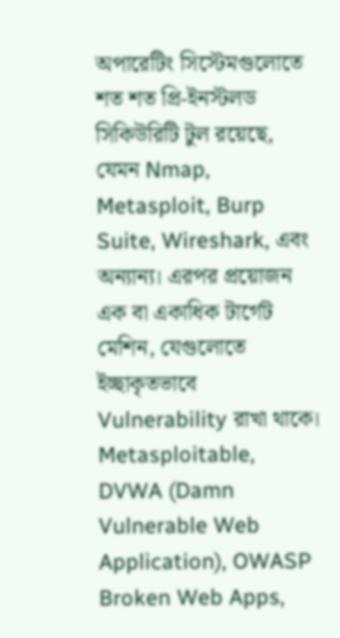অপারেটিং সিস্টেমগুলোতে শত শত প্রি-ইনস্টলড সিকিউরিটি টুল রয়েছে, যেমন Nmap, Metasploit, Burp Suite, Wireshark, এবং অন্যান্য। এরপর প্রয়োজন এক বা একাধিক টার্গেট মেশিন, যেগুলোতে ইচ্ছাকৃতভাবে Vulnerability রাখা থাকে।
Metasploitable, DVWA (Damn Vulnerable Web Application), OWASP Broken Web Apps,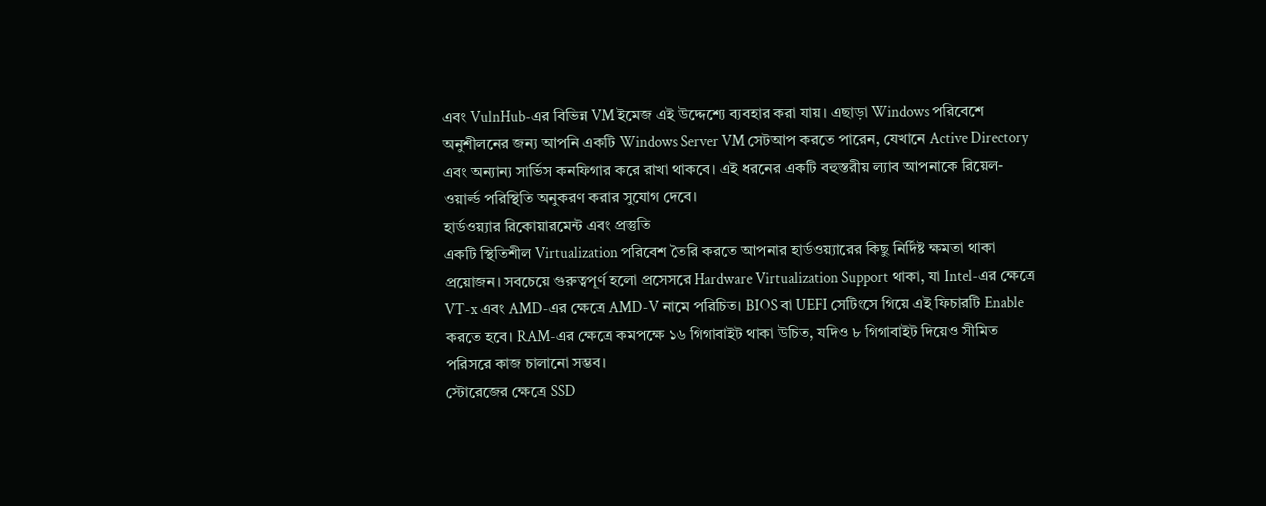এবং VulnHub-এর বিভিন্ন VM ইমেজ এই উদ্দেশ্যে ব্যবহার করা যায়। এছাড়া Windows পরিবেশে অনুশীলনের জন্য আপনি একটি Windows Server VM সেটআপ করতে পারেন, যেখানে Active Directory এবং অন্যান্য সার্ভিস কনফিগার করে রাখা থাকবে। এই ধরনের একটি বহুস্তরীয় ল্যাব আপনাকে রিয়েল-ওয়ার্ল্ড পরিস্থিতি অনুকরণ করার সুযোগ দেবে।
হার্ডওয়্যার রিকোয়ারমেন্ট এবং প্রস্তুতি
একটি স্থিতিশীল Virtualization পরিবেশ তৈরি করতে আপনার হার্ডওয়্যারের কিছু নির্দিষ্ট ক্ষমতা থাকা প্রয়োজন। সবচেয়ে গুরুত্বপূর্ণ হলো প্রসেসরে Hardware Virtualization Support থাকা, যা Intel-এর ক্ষেত্রে VT-x এবং AMD-এর ক্ষেত্রে AMD-V নামে পরিচিত। BIOS বা UEFI সেটিংসে গিয়ে এই ফিচারটি Enable করতে হবে। RAM-এর ক্ষেত্রে কমপক্ষে ১৬ গিগাবাইট থাকা উচিত, যদিও ৮ গিগাবাইট দিয়েও সীমিত পরিসরে কাজ চালানো সম্ভব।
স্টোরেজের ক্ষেত্রে SSD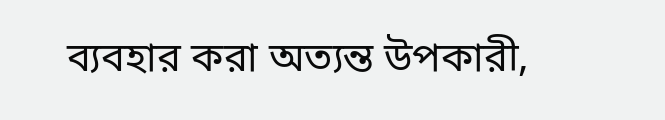ব্যবহার করা অত্যন্ত উপকারী,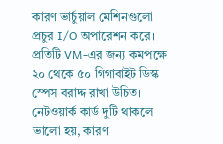কারণ ভার্চুয়াল মেশিনগুলো প্রচুর I/O অপারেশন করে। প্রতিটি VM-এর জন্য কমপক্ষে ২০ থেকে ৫০ গিগাবাইট ডিস্ক স্পেস বরাদ্দ রাখা উচিত। নেটওয়ার্ক কার্ড দুটি থাকলে ভালো হয়, কারণ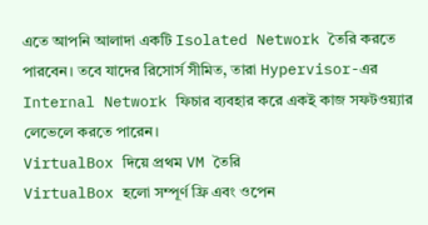এতে আপনি আলাদা একটি Isolated Network তৈরি করতে পারবেন। তবে যাদের রিসোর্স সীমিত, তারা Hypervisor-এর Internal Network ফিচার ব্যবহার করে একই কাজ সফটওয়্যার লেভেলে করতে পারেন।
VirtualBox দিয়ে প্রথম VM তৈরি
VirtualBox হলো সম্পূর্ণ ফ্রি এবং ওপেন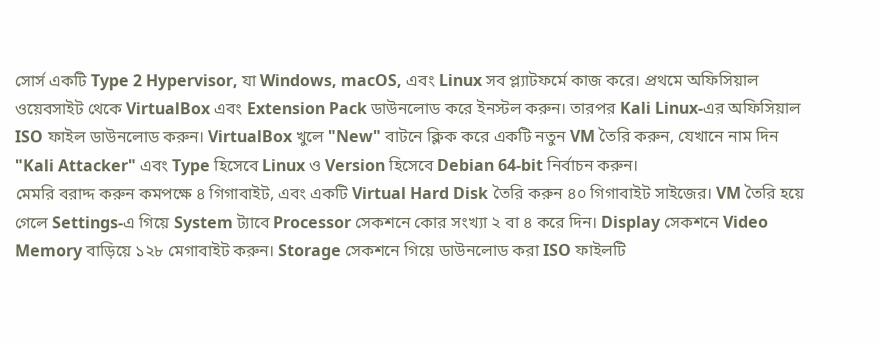সোর্স একটি Type 2 Hypervisor, যা Windows, macOS, এবং Linux সব প্ল্যাটফর্মে কাজ করে। প্রথমে অফিসিয়াল ওয়েবসাইট থেকে VirtualBox এবং Extension Pack ডাউনলোড করে ইনস্টল করুন। তারপর Kali Linux-এর অফিসিয়াল ISO ফাইল ডাউনলোড করুন। VirtualBox খুলে "New" বাটনে ক্লিক করে একটি নতুন VM তৈরি করুন, যেখানে নাম দিন "Kali Attacker" এবং Type হিসেবে Linux ও Version হিসেবে Debian 64-bit নির্বাচন করুন।
মেমরি বরাদ্দ করুন কমপক্ষে ৪ গিগাবাইট, এবং একটি Virtual Hard Disk তৈরি করুন ৪০ গিগাবাইট সাইজের। VM তৈরি হয়ে গেলে Settings-এ গিয়ে System ট্যাবে Processor সেকশনে কোর সংখ্যা ২ বা ৪ করে দিন। Display সেকশনে Video Memory বাড়িয়ে ১২৮ মেগাবাইট করুন। Storage সেকশনে গিয়ে ডাউনলোড করা ISO ফাইলটি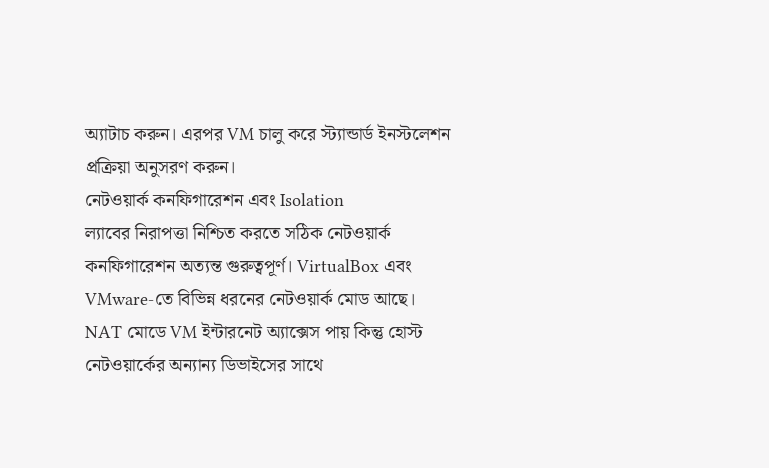অ্যাটাচ করুন। এরপর VM চালু করে স্ট্যান্ডার্ড ইনস্টলেশন প্রক্রিয়া অনুসরণ করুন।
নেটওয়ার্ক কনফিগারেশন এবং Isolation
ল্যাবের নিরাপত্তা নিশ্চিত করতে সঠিক নেটওয়ার্ক কনফিগারেশন অত্যন্ত গুরুত্বপূর্ণ। VirtualBox এবং VMware-তে বিভিন্ন ধরনের নেটওয়ার্ক মোড আছে। NAT মোডে VM ইন্টারনেট অ্যাক্সেস পায় কিন্তু হোস্ট নেটওয়ার্কের অন্যান্য ডিভাইসের সাথে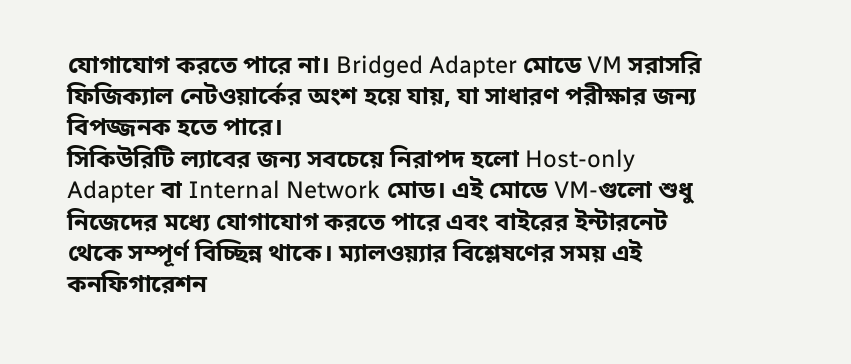যোগাযোগ করতে পারে না। Bridged Adapter মোডে VM সরাসরি ফিজিক্যাল নেটওয়ার্কের অংশ হয়ে যায়, যা সাধারণ পরীক্ষার জন্য বিপজ্জনক হতে পারে।
সিকিউরিটি ল্যাবের জন্য সবচেয়ে নিরাপদ হলো Host-only Adapter বা Internal Network মোড। এই মোডে VM-গুলো শুধু নিজেদের মধ্যে যোগাযোগ করতে পারে এবং বাইরের ইন্টারনেট থেকে সম্পূর্ণ বিচ্ছিন্ন থাকে। ম্যালওয়্যার বিশ্লেষণের সময় এই কনফিগারেশন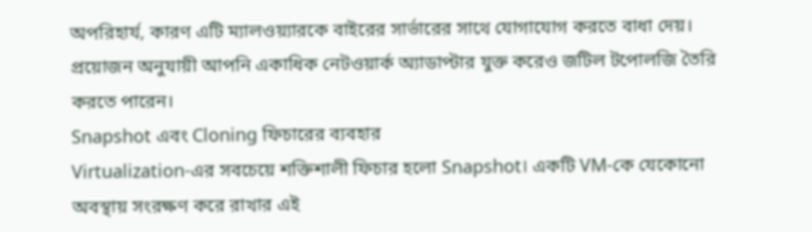অপরিহার্য, কারণ এটি ম্যালওয়্যারকে বাইরের সার্ভারের সাথে যোগাযোগ করতে বাধা দেয়। প্রয়োজন অনুযায়ী আপনি একাধিক নেটওয়ার্ক অ্যাডাপ্টার যুক্ত করেও জটিল টপোলজি তৈরি করতে পারেন।
Snapshot এবং Cloning ফিচারের ব্যবহার
Virtualization-এর সবচেয়ে শক্তিশালী ফিচার হলো Snapshot। একটি VM-কে যেকোনো অবস্থায় সংরক্ষণ করে রাখার এই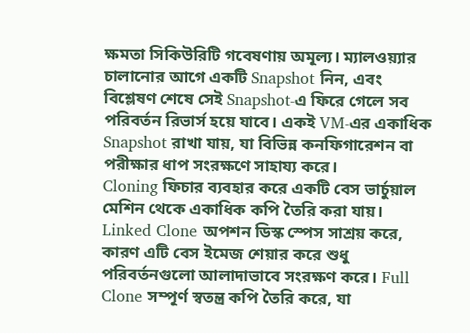ক্ষমতা সিকিউরিটি গবেষণায় অমূল্য। ম্যালওয়্যার চালানোর আগে একটি Snapshot নিন, এবং বিশ্লেষণ শেষে সেই Snapshot-এ ফিরে গেলে সব পরিবর্তন রিভার্স হয়ে যাবে। একই VM-এর একাধিক Snapshot রাখা যায়, যা বিভিন্ন কনফিগারেশন বা পরীক্ষার ধাপ সংরক্ষণে সাহায্য করে।
Cloning ফিচার ব্যবহার করে একটি বেস ভার্চুয়াল মেশিন থেকে একাধিক কপি তৈরি করা যায়। Linked Clone অপশন ডিস্ক স্পেস সাশ্রয় করে, কারণ এটি বেস ইমেজ শেয়ার করে শুধু পরিবর্তনগুলো আলাদাভাবে সংরক্ষণ করে। Full Clone সম্পূর্ণ স্বতন্ত্র কপি তৈরি করে, যা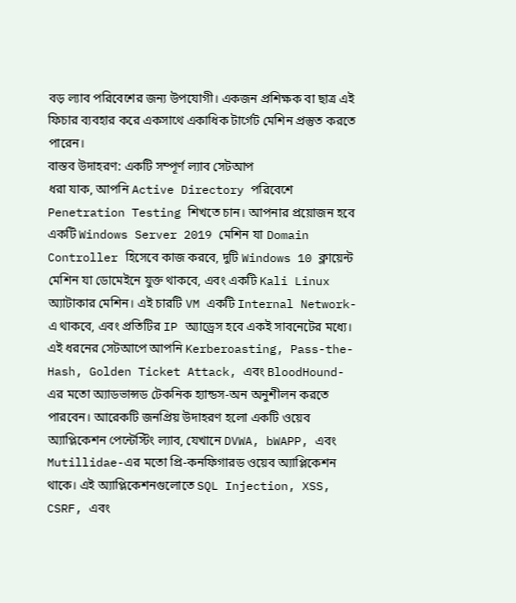বড় ল্যাব পরিবেশের জন্য উপযোগী। একজন প্রশিক্ষক বা ছাত্র এই ফিচার ব্যবহার করে একসাথে একাধিক টার্গেট মেশিন প্রস্তুত করতে পারেন।
বাস্তব উদাহরণ: একটি সম্পূর্ণ ল্যাব সেটআপ
ধরা যাক, আপনি Active Directory পরিবেশে Penetration Testing শিখতে চান। আপনার প্রয়োজন হবে একটি Windows Server 2019 মেশিন যা Domain Controller হিসেবে কাজ করবে, দুটি Windows 10 ক্লায়েন্ট মেশিন যা ডোমেইনে যুক্ত থাকবে, এবং একটি Kali Linux অ্যাটাকার মেশিন। এই চারটি VM একটি Internal Network-এ থাকবে, এবং প্রতিটির IP অ্যাড্রেস হবে একই সাবনেটের মধ্যে।
এই ধরনের সেটআপে আপনি Kerberoasting, Pass-the-Hash, Golden Ticket Attack, এবং BloodHound-এর মতো অ্যাডভান্সড টেকনিক হ্যান্ডস-অন অনুশীলন করতে পারবেন। আরেকটি জনপ্রিয় উদাহরণ হলো একটি ওয়েব অ্যাপ্লিকেশন পেন্টেস্টিং ল্যাব, যেখানে DVWA, bWAPP, এবং Mutillidae-এর মতো প্রি-কনফিগারড ওয়েব অ্যাপ্লিকেশন থাকে। এই অ্যাপ্লিকেশনগুলোতে SQL Injection, XSS, CSRF, এবং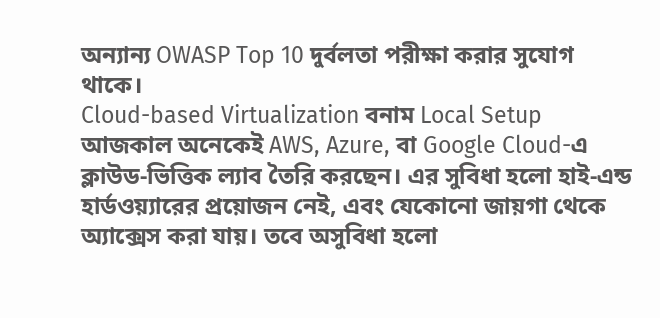অন্যান্য OWASP Top 10 দুর্বলতা পরীক্ষা করার সুযোগ থাকে।
Cloud-based Virtualization বনাম Local Setup
আজকাল অনেকেই AWS, Azure, বা Google Cloud-এ ক্লাউড-ভিত্তিক ল্যাব তৈরি করছেন। এর সুবিধা হলো হাই-এন্ড হার্ডওয়্যারের প্রয়োজন নেই, এবং যেকোনো জায়গা থেকে অ্যাক্সেস করা যায়। তবে অসুবিধা হলো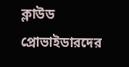ক্লাউড প্রোভাইডারদের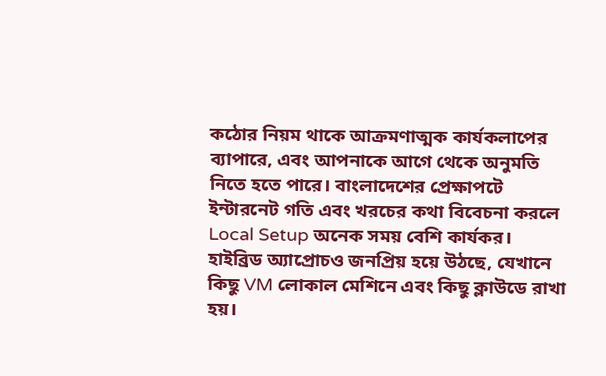কঠোর নিয়ম থাকে আক্রমণাত্মক কার্যকলাপের ব্যাপারে, এবং আপনাকে আগে থেকে অনুমতি নিতে হতে পারে। বাংলাদেশের প্রেক্ষাপটে ইন্টারনেট গতি এবং খরচের কথা বিবেচনা করলে Local Setup অনেক সময় বেশি কার্যকর।
হাইব্রিড অ্যাপ্রোচও জনপ্রিয় হয়ে উঠছে, যেখানে কিছু VM লোকাল মেশিনে এবং কিছু ক্লাউডে রাখা হয়।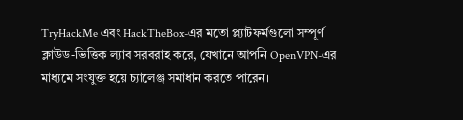TryHackMe এবং HackTheBox-এর মতো প্ল্যাটফর্মগুলো সম্পূর্ণ ক্লাউড-ভিত্তিক ল্যাব সরবরাহ করে, যেখানে আপনি OpenVPN-এর মাধ্যমে সংযুক্ত হয়ে চ্যালেঞ্জ সমাধান করতে পারেন।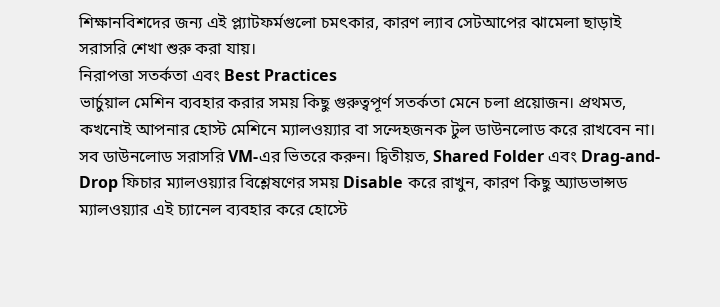শিক্ষানবিশদের জন্য এই প্ল্যাটফর্মগুলো চমৎকার, কারণ ল্যাব সেটআপের ঝামেলা ছাড়াই সরাসরি শেখা শুরু করা যায়।
নিরাপত্তা সতর্কতা এবং Best Practices
ভার্চুয়াল মেশিন ব্যবহার করার সময় কিছু গুরুত্বপূর্ণ সতর্কতা মেনে চলা প্রয়োজন। প্রথমত, কখনোই আপনার হোস্ট মেশিনে ম্যালওয়্যার বা সন্দেহজনক টুল ডাউনলোড করে রাখবেন না। সব ডাউনলোড সরাসরি VM-এর ভিতরে করুন। দ্বিতীয়ত, Shared Folder এবং Drag-and-Drop ফিচার ম্যালওয়্যার বিশ্লেষণের সময় Disable করে রাখুন, কারণ কিছু অ্যাডভান্সড ম্যালওয়্যার এই চ্যানেল ব্যবহার করে হোস্টে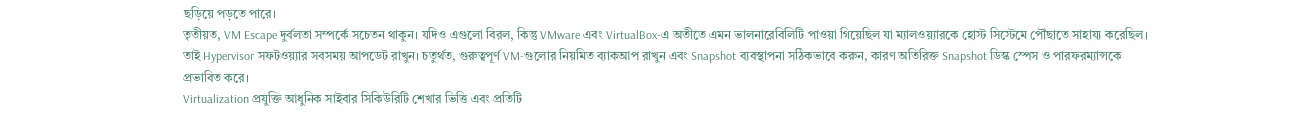ছড়িয়ে পড়তে পারে।
তৃতীয়ত, VM Escape দুর্বলতা সম্পর্কে সচেতন থাকুন। যদিও এগুলো বিরল, কিন্তু VMware এবং VirtualBox-এ অতীতে এমন ভালনারেবিলিটি পাওয়া গিয়েছিল যা ম্যালওয়্যারকে হোস্ট সিস্টেমে পৌঁছাতে সাহায্য করেছিল। তাই Hypervisor সফটওয়্যার সবসময় আপডেট রাখুন। চতুর্থত, গুরুত্বপূর্ণ VM-গুলোর নিয়মিত ব্যাকআপ রাখুন এবং Snapshot ব্যবস্থাপনা সঠিকভাবে করুন, কারণ অতিরিক্ত Snapshot ডিস্ক স্পেস ও পারফরম্যান্সকে প্রভাবিত করে।
Virtualization প্রযুক্তি আধুনিক সাইবার সিকিউরিটি শেখার ভিত্তি এবং প্রতিটি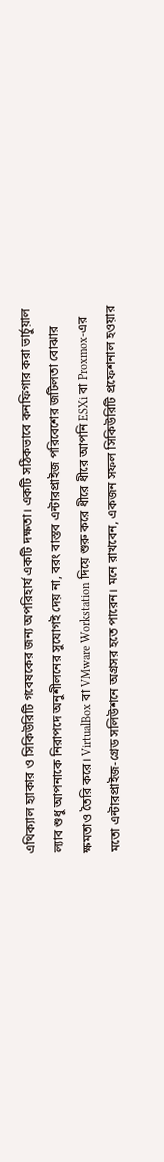এথিক্যাল হ্যাকার ও সিকিউরিটি গবেষকের জন্য অপরিহার্য একটি দক্ষতা। একটি সঠিকভাবে কনফিগার করা ভার্চুয়াল ল্যাব শুধু আপনাকে নিরাপদে অনুশীলনের সুযোগই দেয় না, বরং বাস্তব এন্টারপ্রাইজ পরিবেশের জটিলতা বোঝার ক্ষমতাও তৈরি করে। VirtualBox বা VMware Workstation দিয়ে শুরু করে ধীরে ধীরে আপনি ESXi বা Proxmox-এর মতো এন্টারপ্রাইজ-গ্রেড সলিউশনে অগ্রসর হতে পারেন। মনে রাখবেন, একজন সফল সিকিউরিটি প্রফেশনাল হওয়ার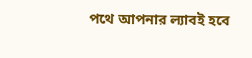পথে আপনার ল্যাবই হবে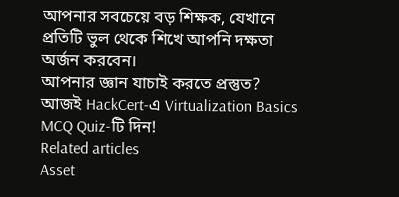আপনার সবচেয়ে বড় শিক্ষক, যেখানে প্রতিটি ভুল থেকে শিখে আপনি দক্ষতা অর্জন করবেন।
আপনার জ্ঞান যাচাই করতে প্রস্তুত? আজই HackCert-এ Virtualization Basics MCQ Quiz-টি দিন!
Related articles
Asset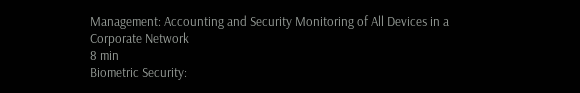Management: Accounting and Security Monitoring of All Devices in a Corporate Network
8 min
Biometric Security: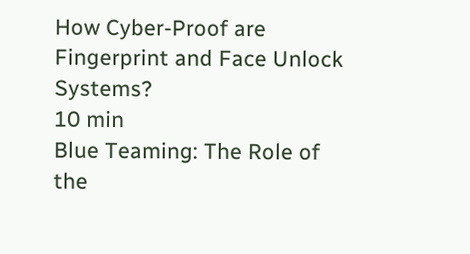How Cyber-Proof are Fingerprint and Face Unlock Systems?
10 min
Blue Teaming: The Role of the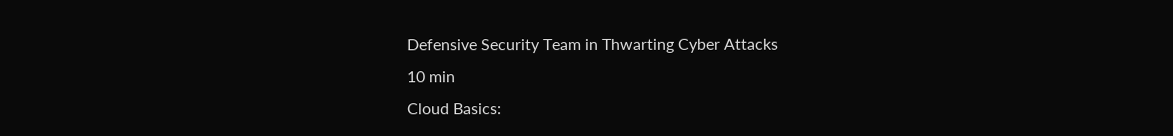Defensive Security Team in Thwarting Cyber Attacks
10 min
Cloud Basics: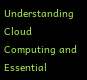Understanding Cloud Computing and Essential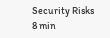Security Risks
8 min